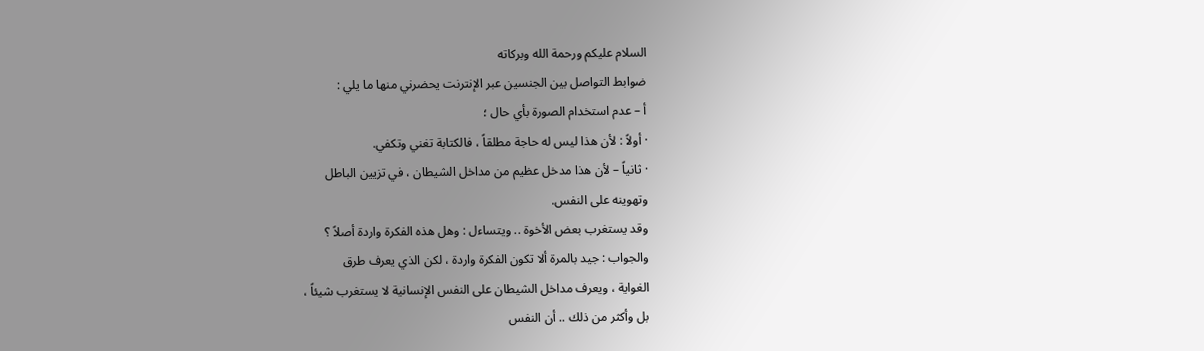السلام عليكم ورحمة الله وبركاته
ضوابط التواصل بين الجنسين عبر الإنترنت يحضرني منها ما يلي :
أ – عدم استخدام الصورة بأي حال ؛
· أولاً : لأن هذا ليس له حاجة مطلقاً ، فالكتابة تغني وتكفي.
· ثانياً – لأن هذا مدخل عظيم من مداخل الشيطان ، في تزيين الباطل
وتهوينه على النفس.
وقد يستغرب بعض الأخوة .. ويتساءل : وهل هذه الفكرة واردة أصلاً ؟
والجواب : جيد بالمرة ألا تكون الفكرة واردة ، لكن الذي يعرف طرق
الغواية ، ويعرف مداخل الشيطان على النفس الإنسانية لا يستغرب شيئاً ،
بل وأكثر من ذلك .. أن النفس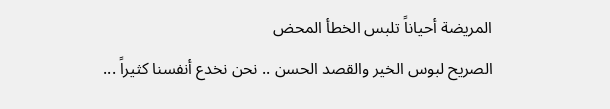المريضة أحياناً تلبس الخطأ المحض
الصريح لبوس الخير والقصد الحسن .. نحن نخدع أنفسنا كثيراً ...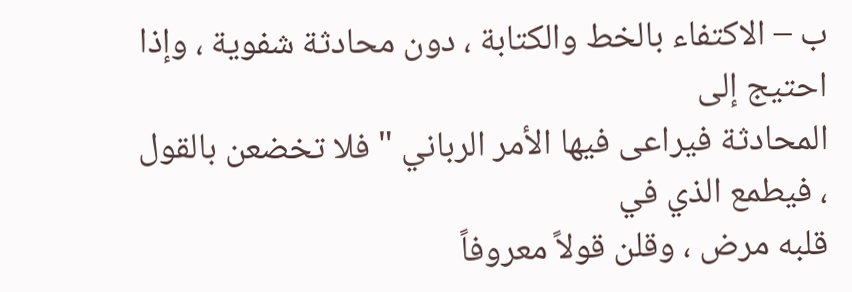ب – الاكتفاء بالخط والكتابة ، دون محادثة شفوية ، وإذا احتيج إلى
المحادثة فيراعى فيها الأمر الرباني " فلا تخضعن بالقول ، فيطمع الذي في
قلبه مرض ، وقلن قولاً معروفاً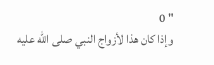" 0
وإذا كان هذا لأزواج النبي صلى الله عليه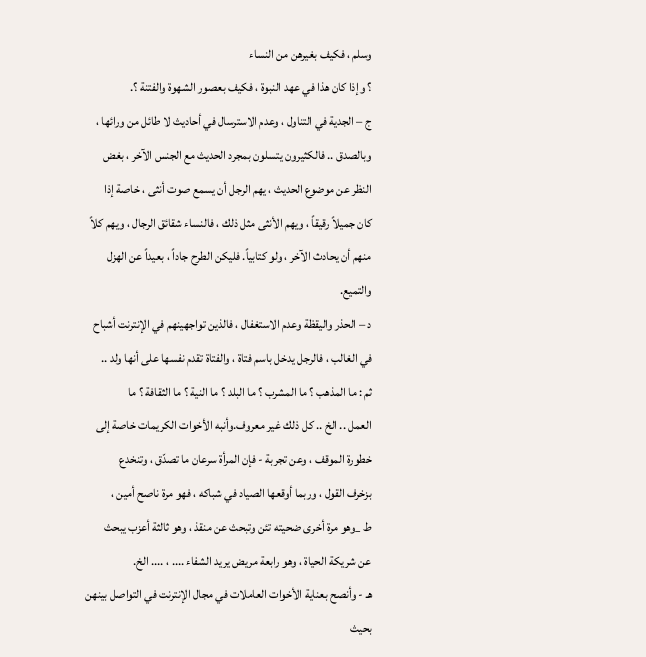وسلم ، فكيف بغيرهن من النساء
؟ وإذا كان هذا في عهد النبوة ، فكيف بعصور الشهوة والفتنة ؟.
ج – الجدية في التناول ، وعدم الاسترسال في أحاديث لا طائل من ورائها ،
وبالصدق .. فالكثيرون يتسلون بمجرد الحديث مع الجنس الآخر ، بغض
النظر عن موضوع الحديث ، يهم الرجل أن يسمع صوت أنثى ، خاصة إذا
كان جميلاً رقيقاً ، ويهم الأنثى مثل ذلك ، فالنساء شقائق الرجال ، ويهم كلاً
منهم أن يحادث الآخر ، ولو كتابياً. فليكن الطرح جاداً ، بعيداً عن الهزل
والتميع.
د – الحذر واليقظة وعدم الاستغفال ، فالذين تواجهينهم في الإنترنت أشباح
في الغالب ، فالرجل يدخل باسم فتاة ، والفتاة تقدم نفسها على أنها ولد ..
ثم : ما المذهب ؟ ما المشرب ؟ ما البلد ؟ ما النية ؟ ما الثقافة ؟ ما
العمل .. الخ .. كل ذلك غير معروف.وأنبه الأخوات الكريمات خاصة إلى
خطورة الموقف ، وعن تجربة - فإن المرأة سرعان ما تصدّق ، وتنخدع
بزخرف القول ، وربما أوقعها الصياد في شباكه ، فهو مرة ناصح أمين ،
ط _وهو مرة أخرى ضحيته تئن وتبحث عن منقذ ، وهو ثالثة أعزب يبحث
عن شريكة الحياة ، وهو رابعة مريض يريد الشفاء .... ، .... الخ.
هـ - وأنصح بعناية الأخوات العاملات في مجال الإنترنت في التواصل بينهن
بحيث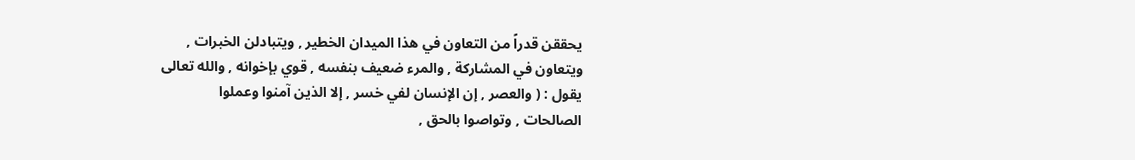يحققن قدراً من التعاون في هذا الميدان الخطير , ويتبادلن الخبرات ,
ويتعاون في المشاركة , والمرء ضعيف بنفسه , قوي بإخوانه , والله تعالى
يقول : ( والعصر , إن الإنسان لفي خسر , إلا الذين آمنوا وعملوا
الصالحات , وتواصوا بالحق ,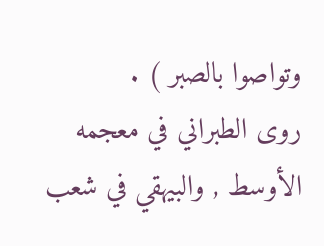وتواصوا بالصبر ) .
روى الطبراني في معجمه الأوسط , والبيهقي في شعب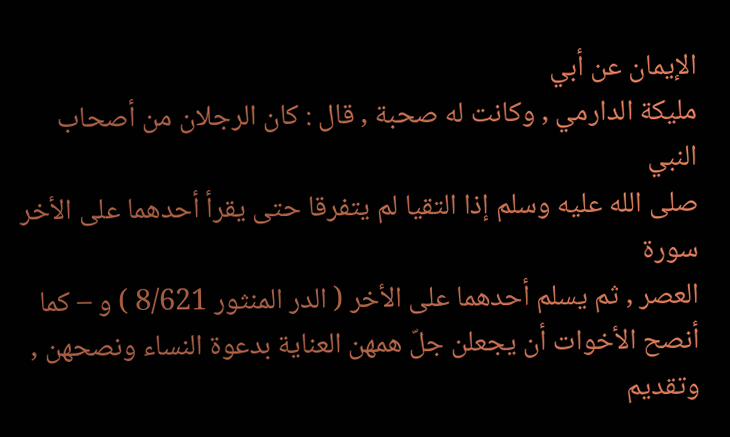الإيمان عن أبي
مليكة الدارمي , وكانت له صحبة , قال : كان الرجلان من أصحاب النبي
صلى الله عليه وسلم إذا التقيا لم يتفرقا حتى يقرأ أحدهما على الأخر سورة
العصر , ثم يسلم أحدهما على الأخر ( الدر المنثور 8/621 ) و – كما
أنصح الأخوات أن يجعلن جلّ همهن العناية بدعوة النساء ونصحهن ,
وتقديم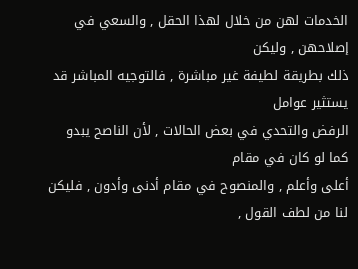الخدمات لهن من خلال لهذا الحقل , والسعي في إصلاحهن , وليكن
ذلك بطريقة لطيفة غير مباشرة , فالتوجيه المباشر قد يستثير عوامل
الرفض والتحدي في بعض الحالات , لأن الناصح يبدو كما لو كان في مقام
أعلى وأعلم , والمنصوح في مقام أدنى وأدون , فليكن لنا من لطف القول ,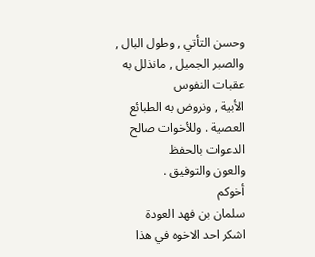وحسن التأتي , وطول البال , والصبر الجميل , مانذلل به عقبات النفوس
الأبية , ونروض به الطبائع العصية . وللأخوات صالح الدعوات بالحفظ
والعون والتوفيق .
أخوكم
سلمان بن فهد العودة
اشكر احد الاخوه في هذا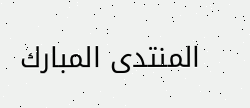المنتدى المبارك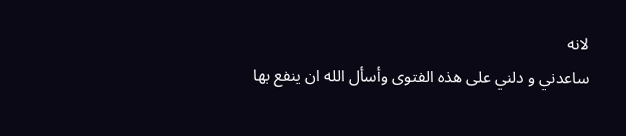لانه
ساعدني و دلني على هذه الفتوى وأسأل الله ان ينفع بها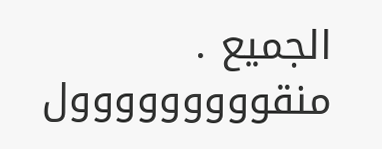الجميع .
منقووووووووول